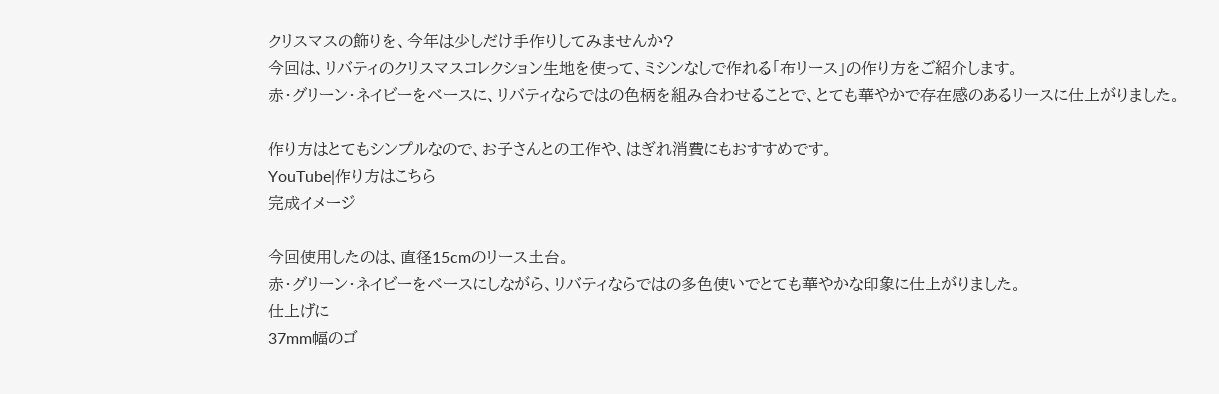クリスマスの飾りを、今年は少しだけ手作りしてみませんか?
今回は、リバティのクリスマスコレクション生地を使って、ミシンなしで作れる「布リース」の作り方をご紹介します。
赤・グリーン・ネイビーをベースに、リバティならではの色柄を組み合わせることで、とても華やかで存在感のあるリースに仕上がりました。

作り方はとてもシンプルなので、お子さんとの工作や、はぎれ消費にもおすすめです。
YouTube|作り方はこちら
完成イメージ

今回使用したのは、直径15cmのリース土台。
赤・グリーン・ネイビーをベースにしながら、リバティならではの多色使いでとても華やかな印象に仕上がりました。
仕上げに
37mm幅のゴ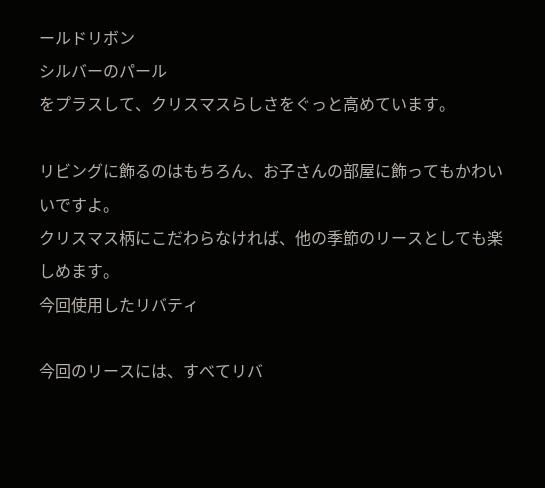ールドリボン
シルバーのパール
をプラスして、クリスマスらしさをぐっと高めています。

リビングに飾るのはもちろん、お子さんの部屋に飾ってもかわいいですよ。
クリスマス柄にこだわらなければ、他の季節のリースとしても楽しめます。
今回使用したリバティ

今回のリースには、すべてリバ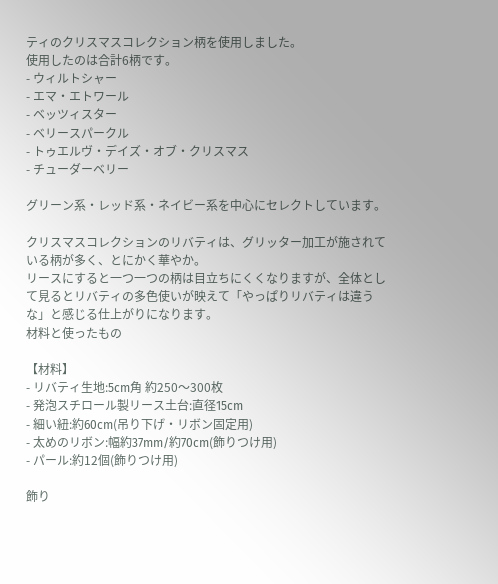ティのクリスマスコレクション柄を使用しました。
使用したのは合計6柄です。
- ウィルトシャー
- エマ・エトワール
- ベッツィスター
- ベリースパークル
- トゥエルヴ・デイズ・オブ・クリスマス
- チューダーベリー

グリーン系・レッド系・ネイビー系を中心にセレクトしています。

クリスマスコレクションのリバティは、グリッター加工が施されている柄が多く、とにかく華やか。
リースにすると一つ一つの柄は目立ちにくくなりますが、全体として見るとリバティの多色使いが映えて「やっぱりリバティは違うな」と感じる仕上がりになります。
材料と使ったもの

【材料】
- リバティ生地:5cm角 約250〜300枚
- 発泡スチロール製リース土台:直径15cm
- 細い紐:約60cm(吊り下げ・リボン固定用)
- 太めのリボン:幅約37mm/約70cm(飾りつけ用)
- パール:約12個(飾りつけ用)

飾り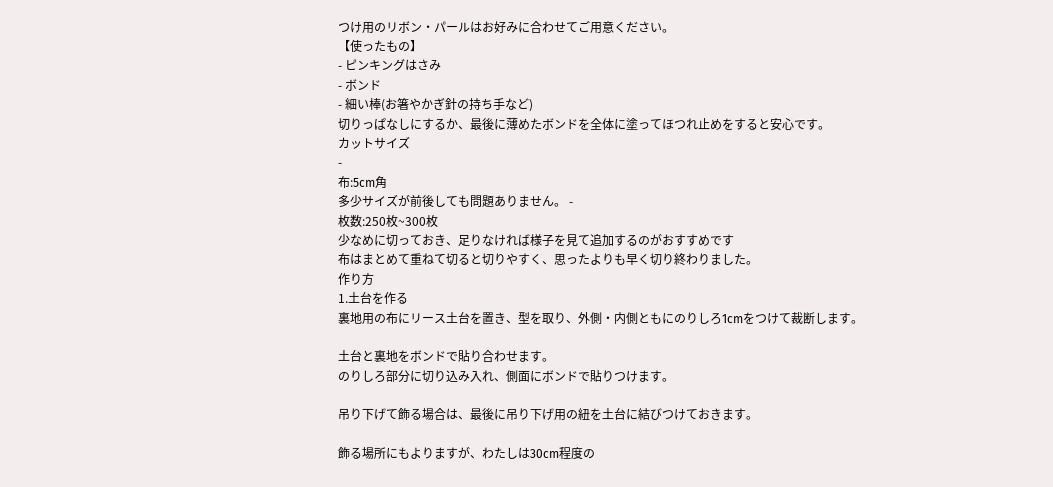つけ用のリボン・パールはお好みに合わせてご用意ください。
【使ったもの】
- ピンキングはさみ
- ボンド
- 細い棒(お箸やかぎ針の持ち手など)
切りっぱなしにするか、最後に薄めたボンドを全体に塗ってほつれ止めをすると安心です。
カットサイズ
-
布:5cm角
多少サイズが前後しても問題ありません。 -
枚数:250枚~300枚
少なめに切っておき、足りなければ様子を見て追加するのがおすすめです
布はまとめて重ねて切ると切りやすく、思ったよりも早く切り終わりました。
作り方
1.土台を作る
裏地用の布にリース土台を置き、型を取り、外側・内側ともにのりしろ1cmをつけて裁断します。

土台と裏地をボンドで貼り合わせます。
のりしろ部分に切り込み入れ、側面にボンドで貼りつけます。

吊り下げて飾る場合は、最後に吊り下げ用の紐を土台に結びつけておきます。

飾る場所にもよりますが、わたしは30cm程度の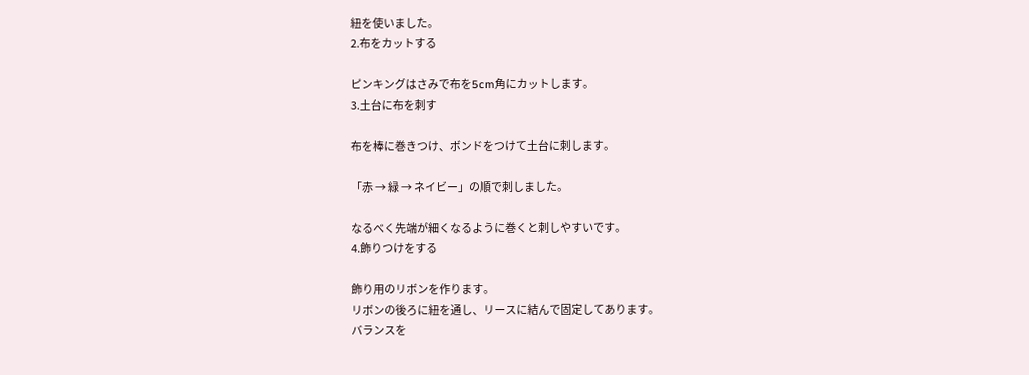紐を使いました。
2.布をカットする

ピンキングはさみで布を5cm角にカットします。
3.土台に布を刺す

布を棒に巻きつけ、ボンドをつけて土台に刺します。

「赤 → 緑 → ネイビー」の順で刺しました。

なるべく先端が細くなるように巻くと刺しやすいです。
4.飾りつけをする

飾り用のリボンを作ります。
リボンの後ろに紐を通し、リースに結んで固定してあります。
バランスを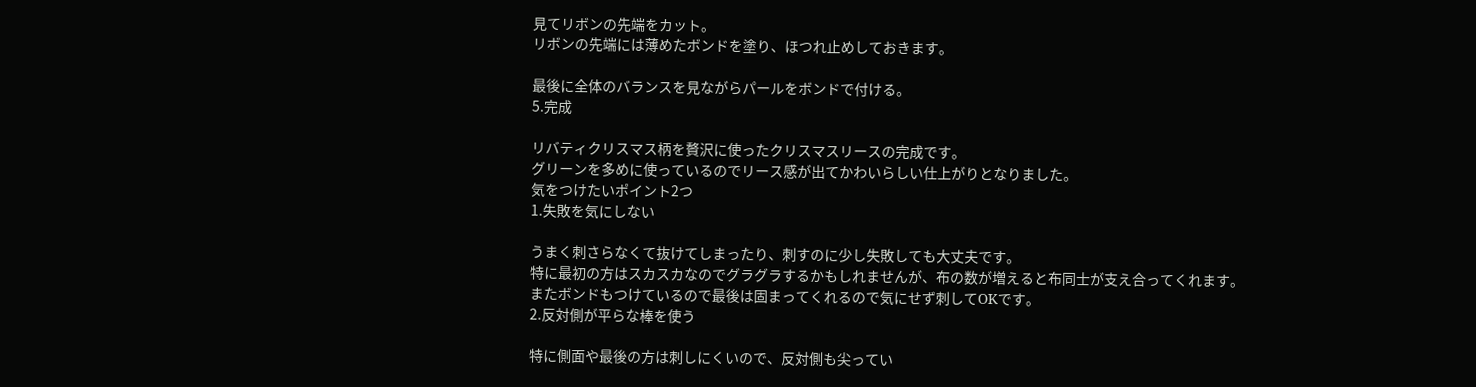見てリボンの先端をカット。
リボンの先端には薄めたボンドを塗り、ほつれ止めしておきます。

最後に全体のバランスを見ながらパールをボンドで付ける。
5.完成

リバティクリスマス柄を贅沢に使ったクリスマスリースの完成です。
グリーンを多めに使っているのでリース感が出てかわいらしい仕上がりとなりました。
気をつけたいポイント2つ
1.失敗を気にしない

うまく刺さらなくて抜けてしまったり、刺すのに少し失敗しても大丈夫です。
特に最初の方はスカスカなのでグラグラするかもしれませんが、布の数が増えると布同士が支え合ってくれます。
またボンドもつけているので最後は固まってくれるので気にせず刺してOKです。
2.反対側が平らな棒を使う

特に側面や最後の方は刺しにくいので、反対側も尖ってい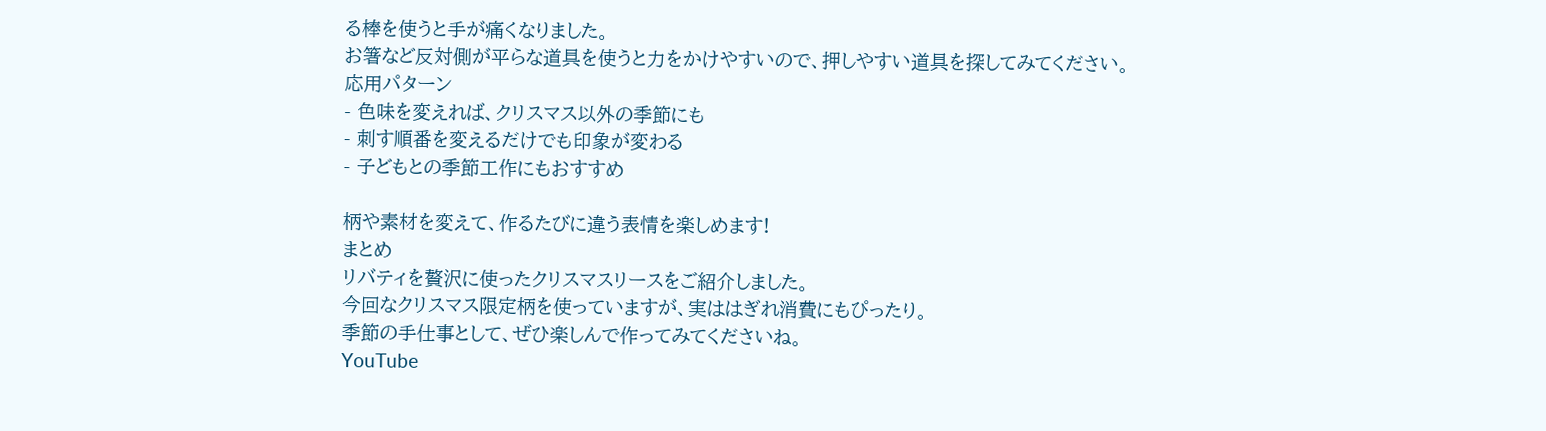る棒を使うと手が痛くなりました。
お箸など反対側が平らな道具を使うと力をかけやすいので、押しやすい道具を探してみてください。
応用パターン
- 色味を変えれば、クリスマス以外の季節にも
- 刺す順番を変えるだけでも印象が変わる
- 子どもとの季節工作にもおすすめ

柄や素材を変えて、作るたびに違う表情を楽しめます!
まとめ
リバティを贅沢に使ったクリスマスリースをご紹介しました。
今回なクリスマス限定柄を使っていますが、実ははぎれ消費にもぴったり。
季節の手仕事として、ぜひ楽しんで作ってみてくださいね。
YouTube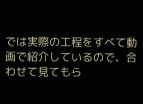では実際の工程をすべて動画で紹介しているので、合わせて見てもら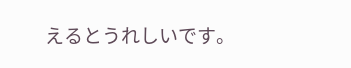えるとうれしいです。